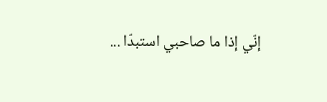إنّي إذا ما صاحبي استبدّا ...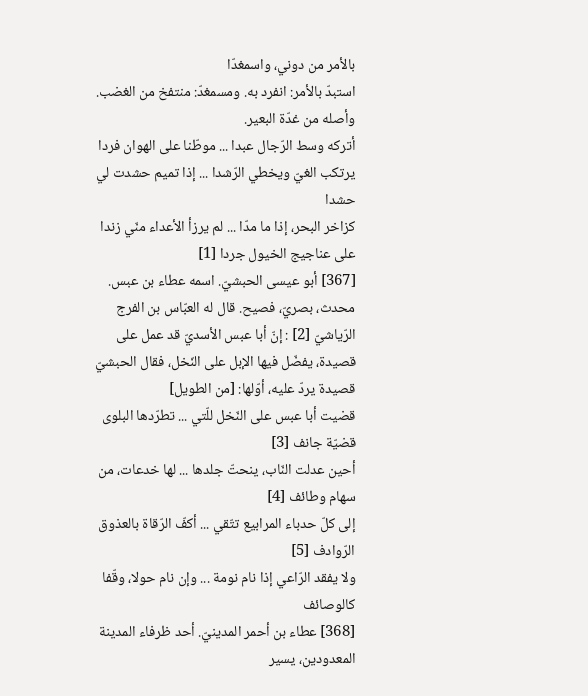بالأمر من دوني، واسمغدّا
استبدّ بالأمر: انفرد به. ومسمغدّ: منتفخ من الغضب. وأصله من غدّة البعير.
أتركه وسط الرّجال عبدا ... موطّنا على الهوان فردا
يرتكب الغيّ ويخطي الرّشدا ... إذا تميم حشدت لي حشدا
كزاخر البحر، إذا ما مدّا ... لم يرزأ الأعداء منّي زندا
على عناجيج الخيول جردا [1]
[367] أبو عيسى الحبشيّ. اسمه عطاء بن عبس. محدث، بصريّ، فصيح. قال له العبّاس بن الفرج الرّياشيّ [2] : إنّ أبا عبس الأسديّ قد عمل على قصيدة، يفضّل فيها الإبل على النّخل، فقال الحبشيّ قصيدة يردّ عليه، أوّلها: [من الطويل]
قضيت أبا عبس على النّخل للّتي ... تطرّدها البلوى قضيّة جانف [3]
أحين عدلت النّاب، ينحتّ جلدها ... لها خدعات، من سهام وطائف [4]
إلى كلّ حدباء المرابيع تتّقي ... أكفّ الرّقاة بالعذوق الرّوادف [5]
ولا يفقد الرّاعي إذا نام نومة ... وإن نام حولا، وقّفا كالوصائف
[368] عطاء بن أحمر المدينيّ. أحد ظرفاء المدينة المعدودين، يسير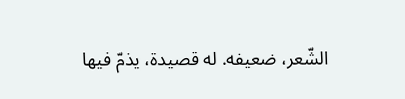الشّعر، ضعيفه. له قصيدة، يذمّ فيها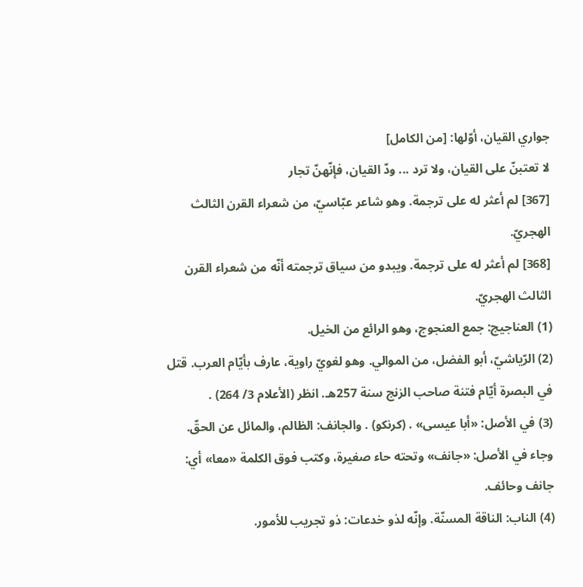جواري القيان، أوّلها: [من الكامل]
لا تعتبنّ على القيان، ولا ترد ... ودّ القيان، فإنّهنّ تجار
[367] لم أعثر له على ترجمة. وهو شاعر عبّاسيّ، من شعراء القرن الثالث الهجريّ.
[368] لم أعثر له على ترجمة. ويبدو من سياق ترجمته أنّه من شعراء القرن الثالث الهجريّ.
(1) العناجيج: جمع العنجوج، وهو الرائع من الخيل.
(2) الرّياشيّ، أبو الفضل، من الموالي. وهو لغويّ راوية، عارف بأيّام العرب. قتل في البصرة أيّام فتنة صاحب الزنج سنة 257هـ. انظر (الأعلام 3/ 264) .
(3) في الأصل: «أبا عيسى» . (كرنكو) . والجانف: الظالم، والمائل عن الحقّ. وجاء في الأصل: «جانف» وتحته حاء صغيرة، وكتب فوق الكلمة «معا» أي: جانف وحائف.
(4) الناب: الناقة المسنّة. وإنّه لذو خدعات: ذو تجريب للأمور.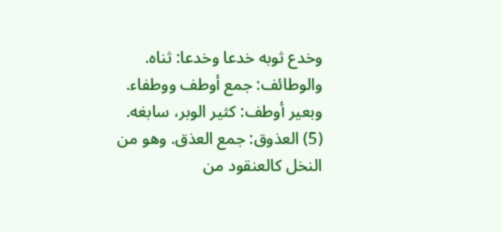وخدع ثوبه خدعا وخدعا: ثناه. والوطائف: جمع أوطف ووطفاء. وبعير أوطف: كثير الوبر، سابغه.
(5) العذوق: جمع العذق. وهو من النخل كالعنقود من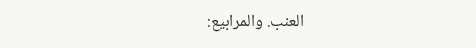العنب. والمرابيع: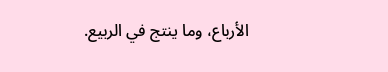الأرباع، وما ينتج في الربيع.